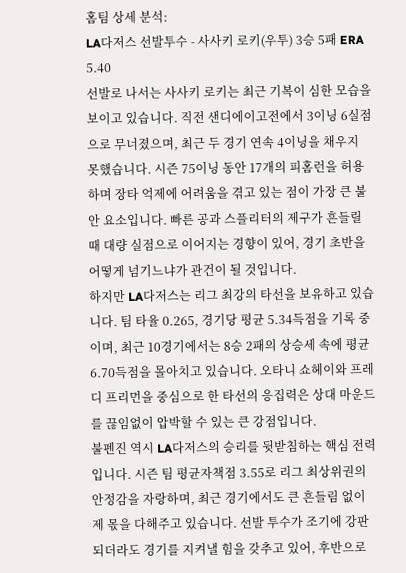홈팀 상세 분석:
LA다저스 선발투수 - 사사키 로키(우투) 3승 5패 ERA 5.40
선발로 나서는 사사키 로키는 최근 기복이 심한 모습을 보이고 있습니다. 직전 샌디에이고전에서 3이닝 6실점으로 무너졌으며, 최근 두 경기 연속 4이닝을 채우지 못했습니다. 시즌 75이닝 동안 17개의 피홈런을 허용하며 장타 억제에 어려움을 겪고 있는 점이 가장 큰 불안 요소입니다. 빠른 공과 스플리터의 제구가 흔들릴 때 대량 실점으로 이어지는 경향이 있어, 경기 초반을 어떻게 넘기느냐가 관건이 될 것입니다.
하지만 LA다저스는 리그 최강의 타선을 보유하고 있습니다. 팀 타율 0.265, 경기당 평균 5.34득점을 기록 중이며, 최근 10경기에서는 8승 2패의 상승세 속에 평균 6.70득점을 몰아치고 있습니다. 오타니 쇼헤이와 프레디 프리먼을 중심으로 한 타선의 응집력은 상대 마운드를 끊임없이 압박할 수 있는 큰 강점입니다.
불펜진 역시 LA다저스의 승리를 뒷받침하는 핵심 전력입니다. 시즌 팀 평균자책점 3.55로 리그 최상위권의 안정감을 자랑하며, 최근 경기에서도 큰 흔들림 없이 제 몫을 다해주고 있습니다. 선발 투수가 조기에 강판되더라도 경기를 지켜낼 힘을 갖추고 있어, 후반으로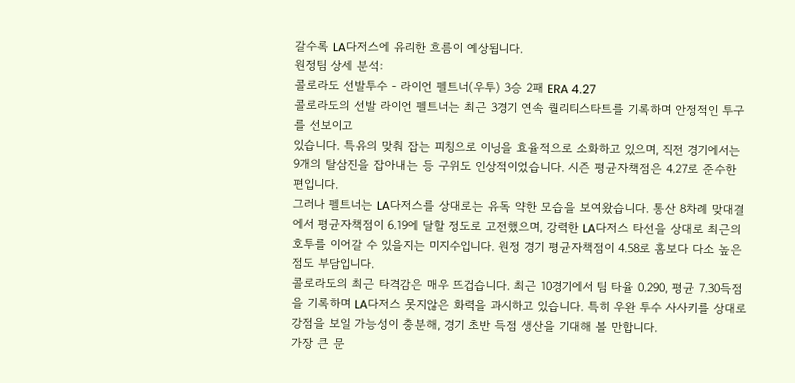갈수록 LA다저스에 유리한 흐름이 예상됩니다.
원정팀 상세 분석:
콜로라도 선발투수 - 라이언 펠트너(우투) 3승 2패 ERA 4.27
콜로라도의 선발 라이언 펠트너는 최근 3경기 연속 퀄리티스타트를 기록하며 안정적인 투구를 선보이고
있습니다. 특유의 맞춰 잡는 피칭으로 이닝을 효율적으로 소화하고 있으며, 직전 경기에서는 9개의 탈삼진을 잡아내는 등 구위도 인상적이었습니다. 시즌 평균자책점은 4.27로 준수한 편입니다.
그러나 펠트너는 LA다저스를 상대로는 유독 약한 모습을 보여왔습니다. 통산 8차례 맞대결에서 평균자책점이 6.19에 달할 정도로 고전했으며, 강력한 LA다저스 타선을 상대로 최근의 호투를 이어갈 수 있을지는 미지수입니다. 원정 경기 평균자책점이 4.58로 홈보다 다소 높은 점도 부담입니다.
콜로라도의 최근 타격감은 매우 뜨겁습니다. 최근 10경기에서 팀 타율 0.290, 평균 7.30득점을 기록하며 LA다저스 못지않은 화력을 과시하고 있습니다. 특히 우완 투수 사사키를 상대로 강점을 보일 가능성이 충분해, 경기 초반 득점 생산을 기대해 볼 만합니다.
가장 큰 문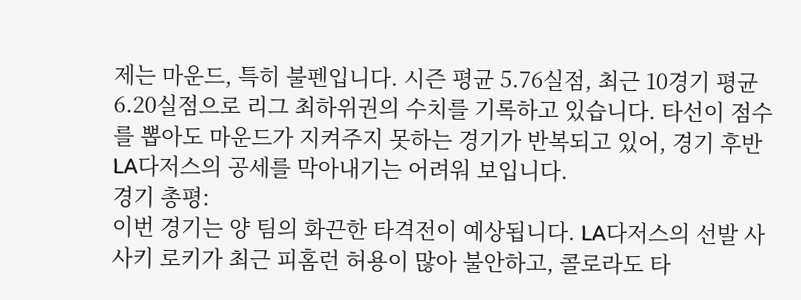제는 마운드, 특히 불펜입니다. 시즌 평균 5.76실점, 최근 10경기 평균 6.20실점으로 리그 최하위권의 수치를 기록하고 있습니다. 타선이 점수를 뽑아도 마운드가 지켜주지 못하는 경기가 반복되고 있어, 경기 후반 LA다저스의 공세를 막아내기는 어려워 보입니다.
경기 총평:
이번 경기는 양 팀의 화끈한 타격전이 예상됩니다. LA다저스의 선발 사사키 로키가 최근 피홈런 허용이 많아 불안하고, 콜로라도 타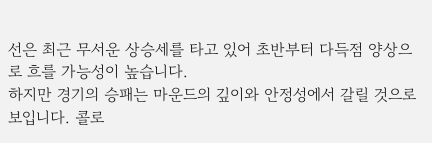선은 최근 무서운 상승세를 타고 있어 초반부터 다득점 양상으로 흐를 가능성이 높습니다.
하지만 경기의 승패는 마운드의 깊이와 안정성에서 갈릴 것으로 보입니다. 콜로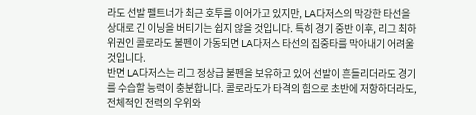라도 선발 펠트너가 최근 호투를 이어가고 있지만, LA다저스의 막강한 타선을 상대로 긴 이닝을 버티기는 쉽지 않을 것입니다. 특히 경기 중반 이후, 리그 최하위권인 콜로라도 불펜이 가동되면 LA다저스 타선의 집중타를 막아내기 어려울 것입니다.
반면 LA다저스는 리그 정상급 불펜을 보유하고 있어 선발이 흔들리더라도 경기를 수습할 능력이 충분합니다. 콜로라도가 타격의 힘으로 초반에 저항하더라도, 전체적인 전력의 우위와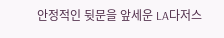안정적인 뒷문을 앞세운 LA다저스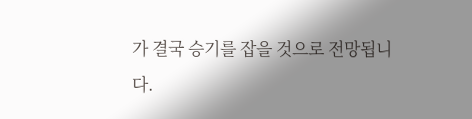가 결국 승기를 잡을 것으로 전망됩니다.